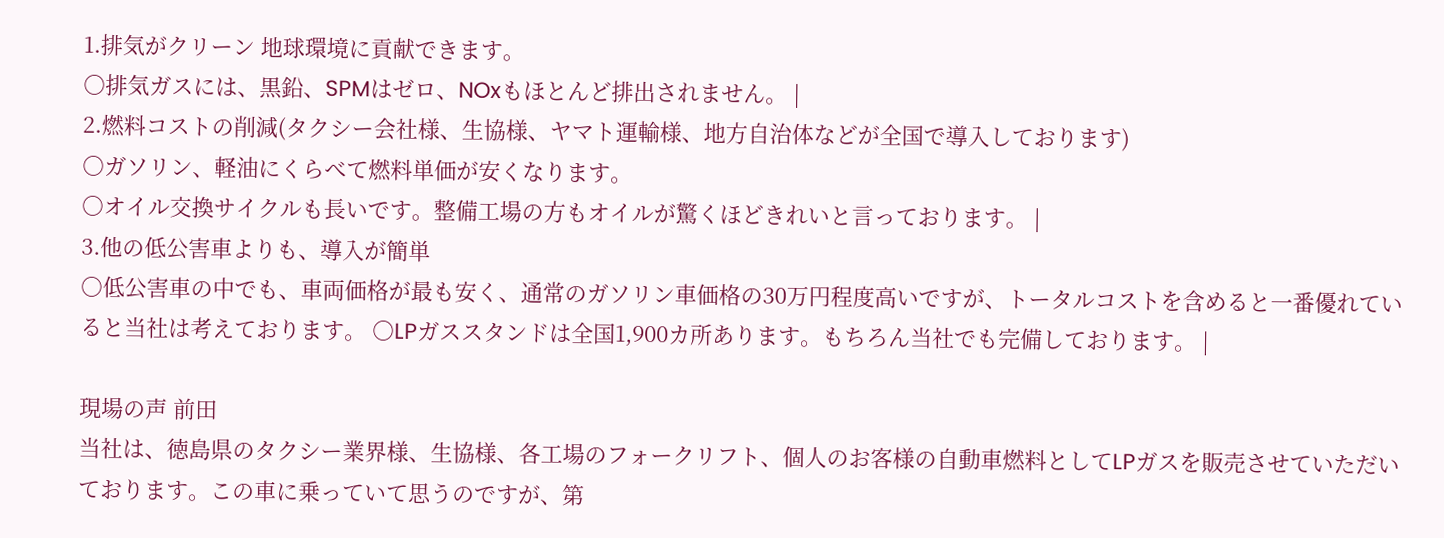1.排気がクリーン 地球環境に貢献できます。
○排気ガスには、黒鉛、SPMはゼロ、NOxもほとんど排出されません。 |
2.燃料コストの削減(タクシー会社様、生協様、ヤマト運輸様、地方自治体などが全国で導入しております)
○ガソリン、軽油にくらべて燃料単価が安くなります。
○オイル交換サイクルも長いです。整備工場の方もオイルが驚くほどきれいと言っております。 |
3.他の低公害車よりも、導入が簡単
○低公害車の中でも、車両価格が最も安く、通常のガソリン車価格の30万円程度高いですが、トータルコストを含めると一番優れていると当社は考えております。 ○LPガススタンドは全国1,900カ所あります。もちろん当社でも完備しております。 |

現場の声 前田
当社は、徳島県のタクシー業界様、生協様、各工場のフォークリフト、個人のお客様の自動車燃料としてLPガスを販売させていただいております。この車に乗っていて思うのですが、第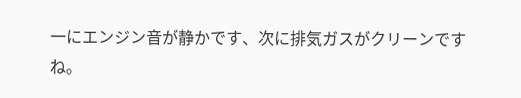一にエンジン音が静かです、次に排気ガスがクリーンですね。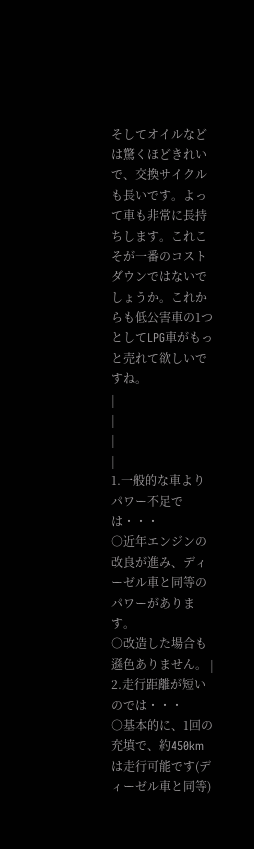そしてオイルなどは驚くほどきれいで、交換サイクルも長いです。よって車も非常に長持ちします。これこそが一番のコストダウンではないでしょうか。これからも低公害車の1つとしてLPG車がもっと売れて欲しいですね。
|
|
|
|
1.一般的な車よりパワー不足では・・・
○近年エンジンの改良が進み、ディーゼル車と同等のパワーがあります。
○改造した場合も遜色ありません。 |
2.走行距離が短いのでは・・・
○基本的に、1回の充填で、約450kmは走行可能です(ディーゼル車と同等)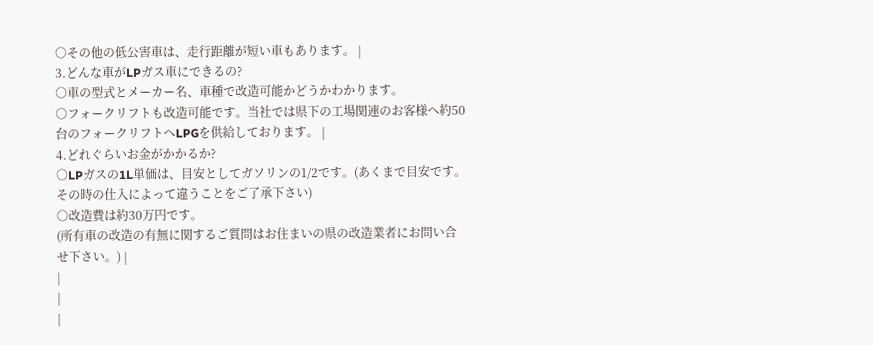○その他の低公害車は、走行距離が短い車もあります。 |
3.どんな車がLPガス車にできるの?
○車の型式とメーカー名、車種で改造可能かどうかわかります。
○フォークリフトも改造可能です。当社では県下の工場関連のお客様へ約50台のフォークリフトへLPGを供給しております。 |
4.どれぐらいお金がかかるか?
○LPガスの1L単価は、目安としてガソリンの1/2です。(あくまで目安です。その時の仕入によって違うことをご了承下さい)
○改造費は約30万円です。
(所有車の改造の有無に関するご質問はお住まいの県の改造業者にお問い合せ下さい。) |
|
|
|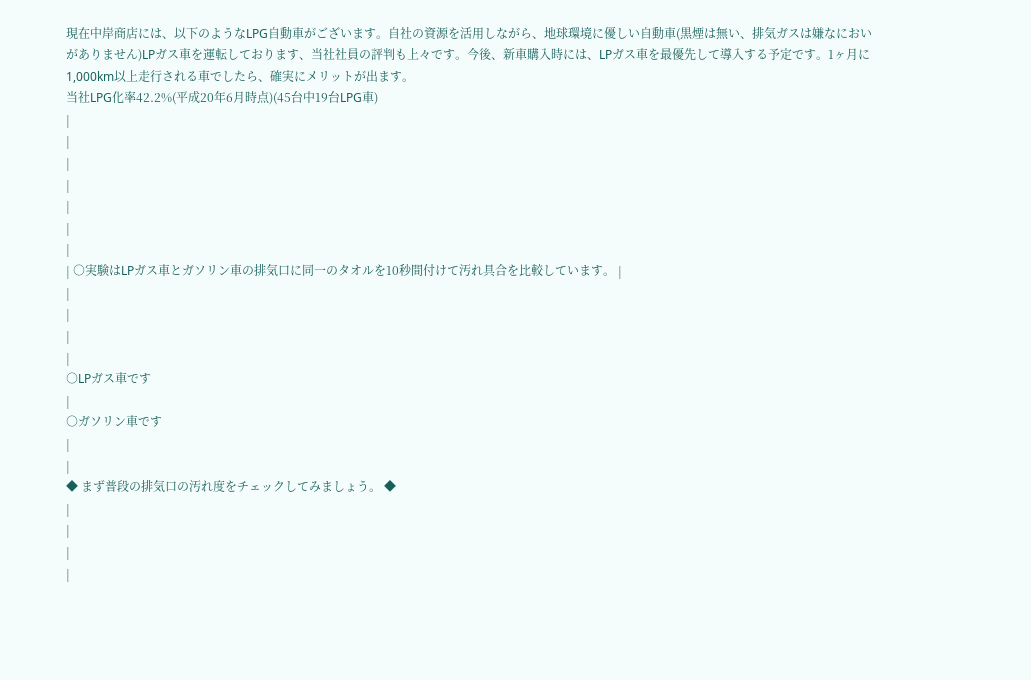現在中岸商店には、以下のようなLPG自動車がございます。自社の資源を活用しながら、地球環境に優しい自動車(黒煙は無い、排気ガスは嫌なにおいがありません)LPガス車を運転しております、当社社員の評判も上々です。今後、新車購入時には、LPガス車を最優先して導入する予定です。1ヶ月に1,000km以上走行される車でしたら、確実にメリットが出ます。
当社LPG化率42.2%(平成20年6月時点)(45台中19台LPG車)
|
|
|
|
|
|
|
| ○実験はLPガス車とガソリン車の排気口に同一のタオルを10秒間付けて汚れ具合を比較しています。 |
|
|
|
|
○LPガス車です
|
○ガソリン車です
|
|
◆ まず普段の排気口の汚れ度をチェックしてみましょう。 ◆
|
|
|
|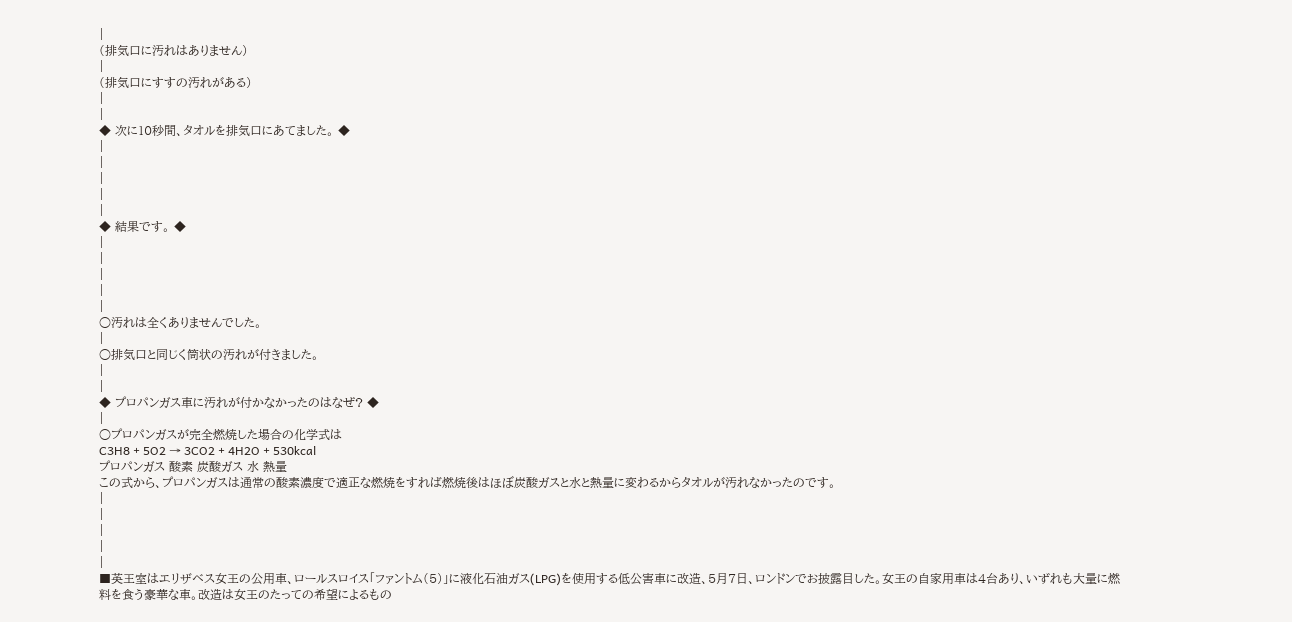|
(排気口に汚れはありません)
|
(排気口にすすの汚れがある)
|
|
◆ 次に10秒間、タオルを排気口にあてました。 ◆
|
|
|
|
|
◆ 結果です。 ◆
|
|
|
|
|
○汚れは全くありませんでした。
|
○排気口と同じく筒状の汚れが付きました。
|
|
◆ プロパンガス車に汚れが付かなかったのはなぜ? ◆
|
○プロパンガスが完全燃焼した場合の化学式は
C3H8 + 5O2 → 3CO2 + 4H2O + 530kcal
プロパンガス 酸素 炭酸ガス 水 熱量
この式から、プロパンガスは通常の酸素濃度で適正な燃焼をすれば燃焼後はほぼ炭酸ガスと水と熱量に変わるからタオルが汚れなかったのです。
|
|
|
|
|
■英王室はエリザベス女王の公用車、ロールスロイス「ファントム(5)」に液化石油ガス(LPG)を使用する低公害車に改造、5月7日、ロンドンでお披露目した。女王の自家用車は4台あり、いずれも大量に燃料を食う豪華な車。改造は女王のたっての希望によるもの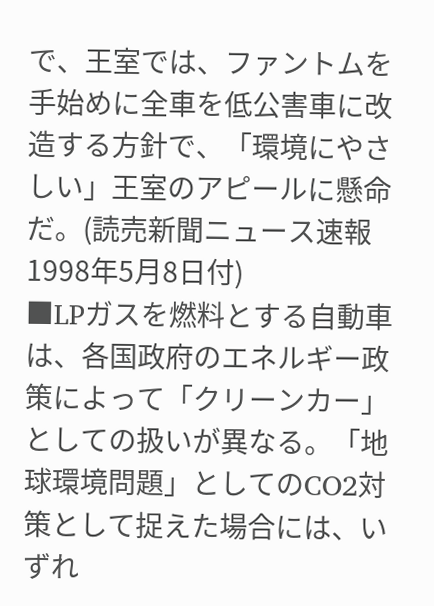で、王室では、ファントムを手始めに全車を低公害車に改造する方針で、「環境にやさしい」王室のアピールに懸命だ。(読売新聞ニュース速報 1998年5月8日付)
■LPガスを燃料とする自動車は、各国政府のエネルギー政策によって「クリーンカー」としての扱いが異なる。「地球環境問題」としてのCO2対策として捉えた場合には、いずれ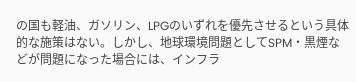の国も軽油、ガソリン、LPGのいずれを優先させるという具体的な施策はない。しかし、地球環境問題としてSPM・黒煙などが問題になった場合には、インフラ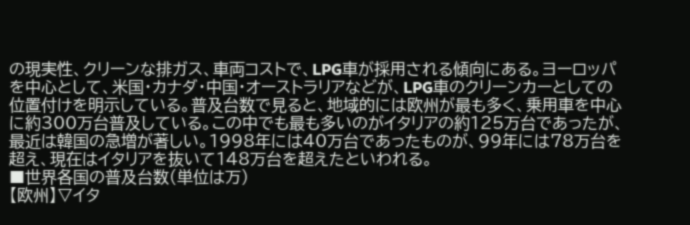の現実性、クリーンな排ガス、車両コストで、LPG車が採用される傾向にある。ヨーロッパを中心として、米国・カナダ・中国・オーストラリアなどが、LPG車のクリーンカーとしての位置付けを明示している。普及台数で見ると、地域的には欧州が最も多く、乗用車を中心に約300万台普及している。この中でも最も多いのがイタリアの約125万台であったが、最近は韓国の急増が著しい。1998年には40万台であったものが、99年には78万台を超え、現在はイタリアを抜いて148万台を超えたといわれる。
■世界各国の普及台数(単位は万)
【欧州】▽イタ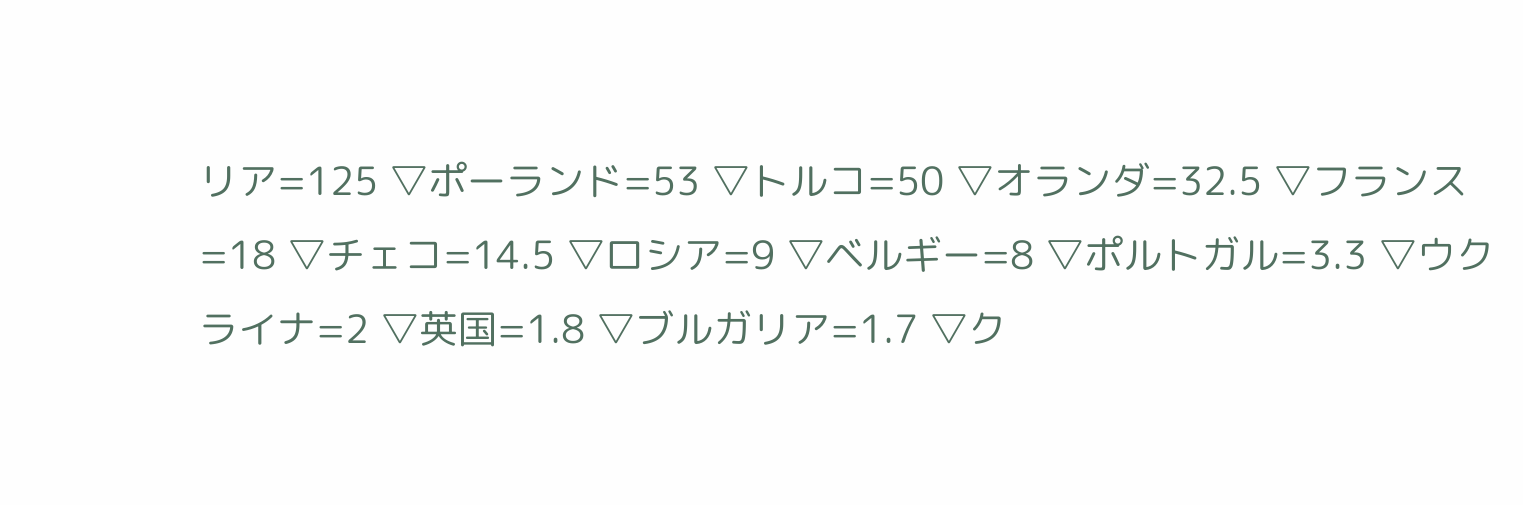リア=125 ▽ポーランド=53 ▽トルコ=50 ▽オランダ=32.5 ▽フランス=18 ▽チェコ=14.5 ▽ロシア=9 ▽ベルギー=8 ▽ポルトガル=3.3 ▽ウクライナ=2 ▽英国=1.8 ▽ブルガリア=1.7 ▽ク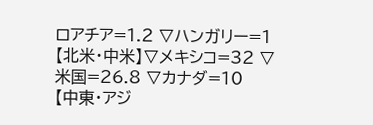ロアチア=1.2 ▽ハンガリー=1
【北米・中米】▽メキシコ=32 ▽米国=26.8 ▽カナダ=10
【中東・アジ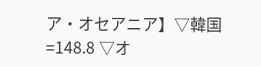ア・オセアニア】▽韓国=148.8 ▽オ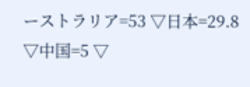ーストラリア=53 ▽日本=29.8 ▽中国=5 ▽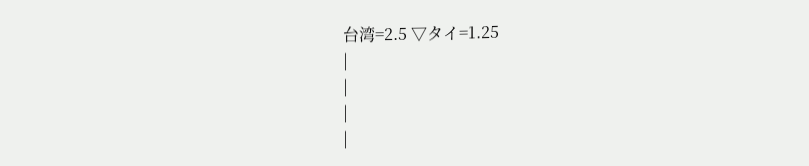台湾=2.5 ▽タイ=1.25
|
|
|
|